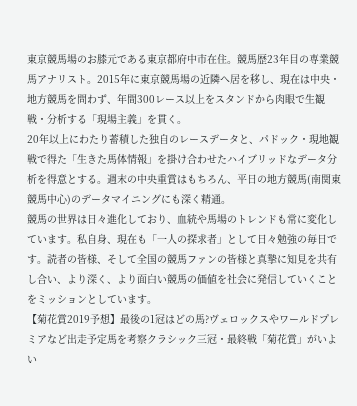東京競馬場のお膝元である東京都府中市在住。競馬歴23年目の専業競馬アナリスト。2015年に東京競馬場の近隣へ居を移し、現在は中央・地方競馬を問わず、年間300レース以上をスタンドから肉眼で生観戦・分析する「現場主義」を貫く。
20年以上にわたり蓄積した独自のレースデータと、パドック・現地観戦で得た「生きた馬体情報」を掛け合わせたハイブリッドなデータ分析を得意とする。週末の中央重賞はもちろん、平日の地方競馬(南関東競馬中心)のデータマイニングにも深く精通。
競馬の世界は日々進化しており、血統や馬場のトレンドも常に変化しています。私自身、現在も「一人の探求者」として日々勉強の毎日です。読者の皆様、そして全国の競馬ファンの皆様と真摯に知見を共有し合い、より深く、より面白い競馬の価値を社会に発信していくことをミッションとしています。
【菊花賞2019予想】最後の1冠はどの馬?ヴェロックスやワールドプレミアなど出走予定馬を考察クラシック三冠・最終戦「菊花賞」がいよい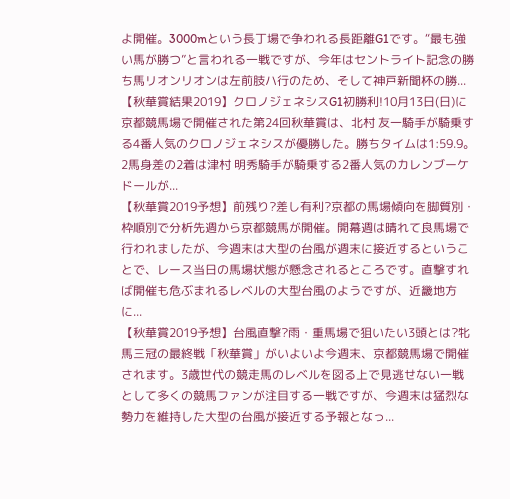よ開催。3000mという長丁場で争われる長距離G1です。“最も強い馬が勝つ”と言われる一戦ですが、今年はセントライト記念の勝ち馬リオンリオンは左前肢ハ行のため、そして神戸新聞杯の勝...
【秋華賞結果2019】クロノジェネシスG1初勝利!10月13日(日)に京都競馬場で開催された第24回秋華賞は、北村 友一騎手が騎乗する4番人気のクロノジェネシスが優勝した。勝ちタイムは1:59.9。 2馬身差の2着は津村 明秀騎手が騎乗する2番人気のカレンブーケドールが...
【秋華賞2019予想】前残り?差し有利?京都の馬場傾向を脚質別・枠順別で分析先週から京都競馬が開催。開幕週は晴れて良馬場で行われましたが、今週末は大型の台風が週末に接近するということで、レース当日の馬場状態が懸念されるところです。直撃すれば開催も危ぶまれるレベルの大型台風のようですが、近畿地方に...
【秋華賞2019予想】台風直撃?雨・重馬場で狙いたい3頭とは?牝馬三冠の最終戦「秋華賞」がいよいよ今週末、京都競馬場で開催されます。3歳世代の競走馬のレベルを図る上で見逃せない一戦として多くの競馬ファンが注目する一戦ですが、今週末は猛烈な勢力を維持した大型の台風が接近する予報となっ...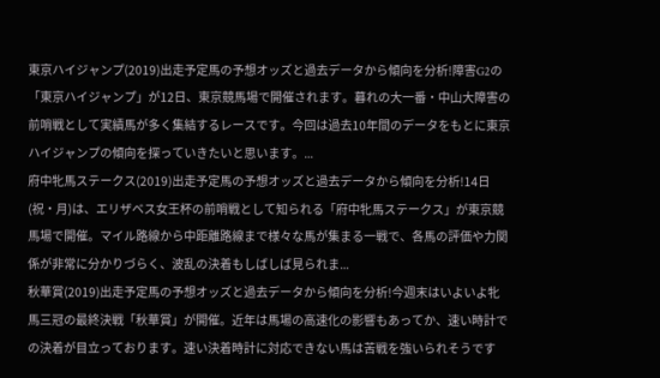東京ハイジャンプ(2019)出走予定馬の予想オッズと過去データから傾向を分析!障害G2の「東京ハイジャンプ」が12日、東京競馬場で開催されます。暮れの大一番・中山大障害の前哨戦として実績馬が多く集結するレースです。今回は過去10年間のデータをもとに東京ハイジャンプの傾向を探っていきたいと思います。...
府中牝馬ステークス(2019)出走予定馬の予想オッズと過去データから傾向を分析!14日(祝・月)は、エリザベス女王杯の前哨戦として知られる「府中牝馬ステークス」が東京競馬場で開催。マイル路線から中距離路線まで様々な馬が集まる一戦で、各馬の評価や力関係が非常に分かりづらく、波乱の決着もしばしば見られま...
秋華賞(2019)出走予定馬の予想オッズと過去データから傾向を分析!今週末はいよいよ牝馬三冠の最終決戦「秋華賞」が開催。近年は馬場の高速化の影響もあってか、速い時計での決着が目立っております。速い決着時計に対応できない馬は苦戦を強いられそうです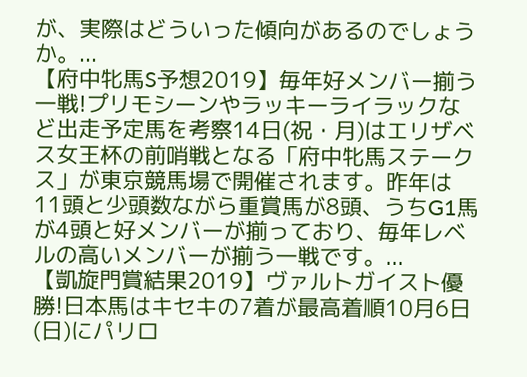が、実際はどういった傾向があるのでしょうか。...
【府中牝馬S予想2019】毎年好メンバー揃う一戦!プリモシーンやラッキーライラックなど出走予定馬を考察14日(祝・月)はエリザベス女王杯の前哨戦となる「府中牝馬ステークス」が東京競馬場で開催されます。昨年は11頭と少頭数ながら重賞馬が8頭、うちG1馬が4頭と好メンバーが揃っており、毎年レベルの高いメンバーが揃う一戦です。...
【凱旋門賞結果2019】ヴァルトガイスト優勝!日本馬はキセキの7着が最高着順10月6日(日)にパリロ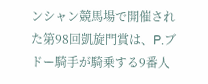ンシャン競馬場で開催された第98回凱旋門賞は、P.ブドー騎手が騎乗する9番人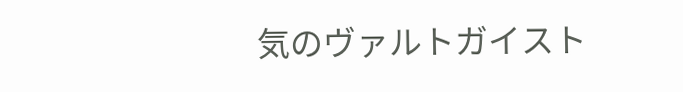気のヴァルトガイスト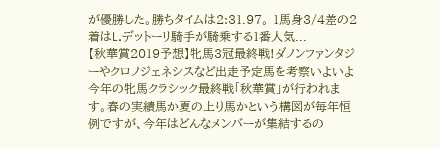が優勝した。勝ちタイムは2:31.97。 1馬身3/4差の2着はL.デットーリ騎手が騎乗する1番人気...
【秋華賞2019予想】牝馬3冠最終戦!ダノンファンタジーやクロノジェネシスなど出走予定馬を考察いよいよ今年の牝馬クラシック最終戦「秋華賞」が行われます。春の実績馬か夏の上り馬かという構図が毎年恒例ですが、今年はどんなメンバーが集結するの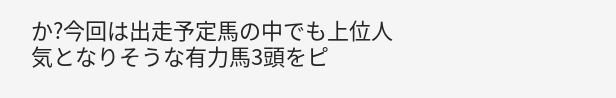か?今回は出走予定馬の中でも上位人気となりそうな有力馬3頭をピ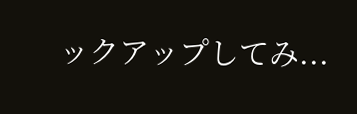ックアップしてみ...